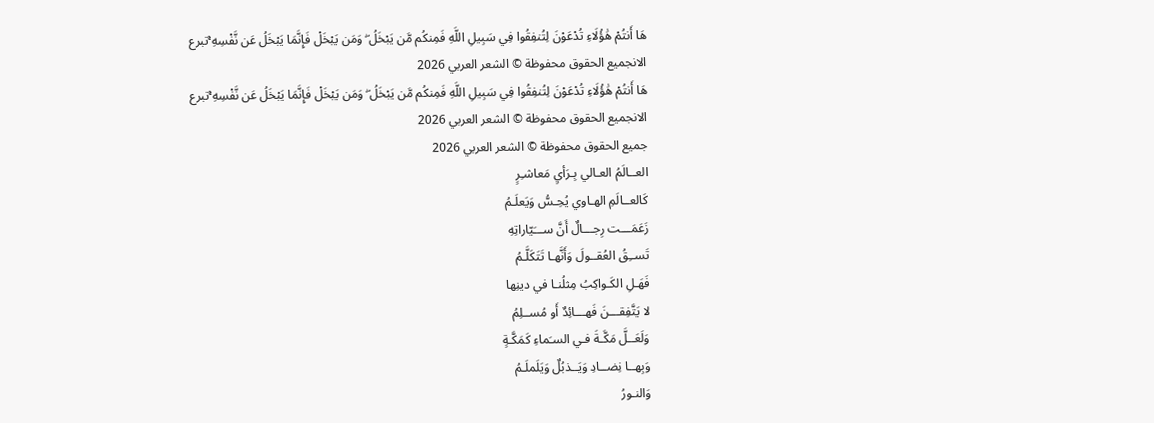هَا أَنتُمْ هَٰؤُلَاءِ تُدْعَوْنَ لِتُنفِقُوا فِي سَبِيلِ اللَّهِ فَمِنكُم مَّن يَبْخَلُ ۖ وَمَن يَبْخَلْ فَإِنَّمَا يَبْخَلُ عَن نَّفْسِهِ ۚتبرع الانجميع الحقوق محفوظة © الشعر العربي 2026
هَا أَنتُمْ هَٰؤُلَاءِ تُدْعَوْنَ لِتُنفِقُوا فِي سَبِيلِ اللَّهِ فَمِنكُم مَّن يَبْخَلُ ۖ وَمَن يَبْخَلْ فَإِنَّمَا يَبْخَلُ عَن نَّفْسِهِ ۚتبرع الانجميع الحقوق محفوظة © الشعر العربي 2026
جميع الحقوق محفوظة © الشعر العربي 2026
العــالَمُ العـالي بِـرَأيِ مَعاشـِرٍ
كَالعــالَمِ الهـاوي يُحِـسُّ وَيَعلَـمُ
زَعَمَـــت رِجـــالٌ أَنَّ ســـَيّاراتِهِ
تَســِقُ العُقــولَ وَأَنَّهـا تَتَكَلَّـمُ
فَهَـلِ الكَـواكِبُ مِثلُنـا في دينِها
لا يَتَّفِقـــنَ فَهـــائِدٌ أَو مُســلِمُ
وَلَعَــلَّ مَكَّـةَ فـي السـَماءِ كَمَكَّـةٍ
وَبِهــا نِضــادِ وَيَــذبُلٌ وَيَلَملَـمُ
وَالنـورُ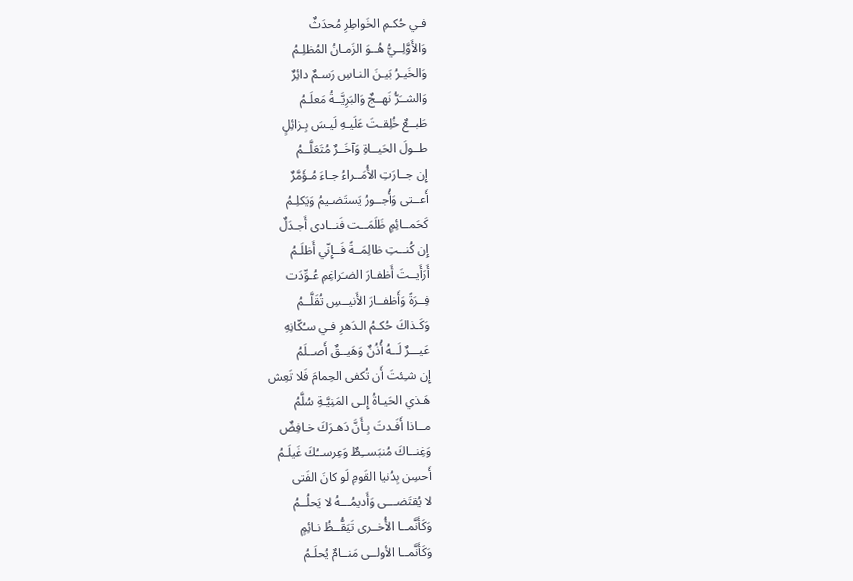فـي حُكـمِ الخَواطِرِ مُحدَثٌ
وَالأَوَّلِــيُّ هُــوَ الزَمـانُ المُظلِـمُ
وَالخَيـرُ بَيـنَ النـاسِ رَسـمٌ دائِرٌ
وَالشــَرُّ نَهــجٌ وَالبَرِيَّــةُ مَعلَـمُ
طَبــعٌ خُلِقـتَ عَلَيـهِ لَيـسَ بِـزائِلٍ
طــولَ الحَيــاةِ وَآخَــرٌ مُتَعَلَّــمُ
إِن جــارَتِ الأُمَــراءُ جـاءَ مُـؤَمَّرٌ
أَعــتى وَأُجــورُ يَستَضـيمُ وَيَكلِـمُ
كَحَمــائِمٍ ظَلَمَــت فَنــادى أَجـدَلٌ
إِن كُنــتِ ظالِمَــةً فَــإِنّي أَظلَـمُ
أَرَأَيــتَ أَظفـارَ الضـَراغِمِ عُـوِّدَت
فِــرَةً وَأَظفــارَ الأَنيــسِ تُقَلَّــمُ
وَكَـذاكَ حُكـمُ الـدَهرِ فـي سـُكّانِهِ
عَيـــرٌ لَــهُ أُذُنٌ وَهَيــقٌ أَصــلَمُ
إِن شـِئتَ أَن تُكفى الحِمامَ فَلا تَعِش
هَـذي الحَيـاةُ إِلـى المَنِيَّـةِ سُلَّمُ
مــاذا أَفَـدتَ بِـأَنَّ دَهـرَكَ خـافِضٌ
وَغِنــاكَ مُنبَســِطٌ وَعِرســُكَ غَيلَـمُ
أَحسِن بِدُنيا القَومِ لَو كانَ الفَتى
لا يُقتَضـــى وَأَديمُـــهُ لا يَحلُــمُ
وَكَأَنَّمــا الأُخــرى تَيَقُّــظُ نـائِمٍ
وَكَأَنَّمــا الأولــى مَنــامٌ يُحلَـمُ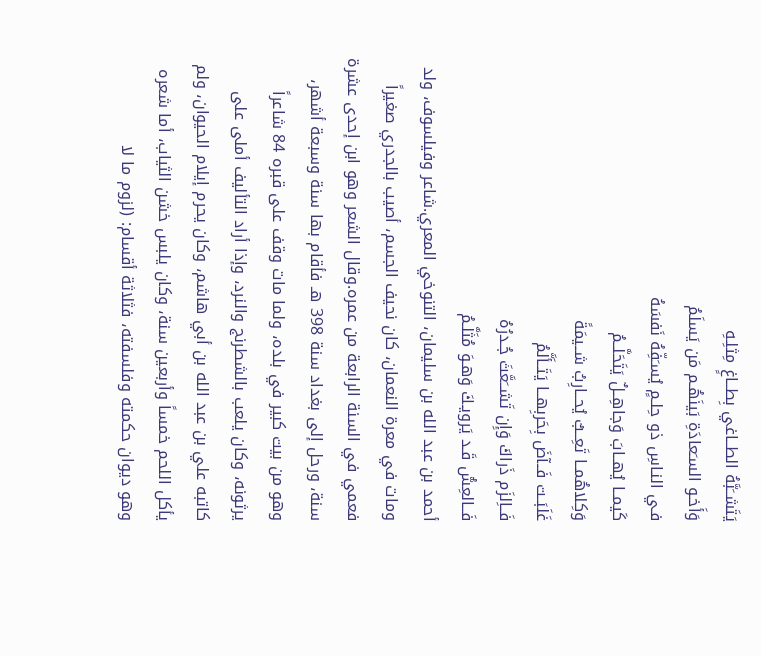يَتَشــَبَّهُ الطــاغي بِطــاغٍ مِثلِـهِ
وَأَخـو السـَعادَةِ بَينَهُـم مَن يَسلَمُ
فـي النـاسِ ذو حِلـمٍ يُسـَفِّهُ نَفسَهُ
كَيمــا يُهــابَ وَجاهِــلٌ يَتَحَلَّــمُ
وَكِلاهُمــا تَعِــبٌ يُحــارِبُ شــيمَةً
غَلَبَــت فَــآضَ بِحَربِهــا يَتَــأَلَّمُ
فَــاِلزَم ذَراكَ وَإِن تَشــَعَّثَ جُـدرُهُ
فَــالعِسُّ قَـد يَرويـكَ وَهـوَ مُثَلَّـمُ
أحمد بن عبد الله بن سليمان، التنوخي المعري.شاعر وفيلسوف، ولد ومات في معرة النعمان، كان نحيف الجسم، أصيب بالجدري صغيراً فعمي في السنة الرابعة من عمره.وقال الشعر وهو ابن إحدى عشرة سنة، ورحل إلى بغداد سنة 398 هـ فأقام بها سنة وسبعة أشهر، وهو من بيت كبير في بلده، ولما مات وقف على قبره 84 شاعراً يرثونه، وكان يلعب بالشطرنج والنرد، وإذا أراد التأليف أملى على كاتبه علي بن عبد الله بن أبي هاشم، وكان يحرم إيلام الحيوان، ولم يأكل اللحم خمساً وأربعين سنة، وكان يلبس خشن الثياب، أما شعره وهو ديوان حكمته وفلسفته، فثلاثة أقسام: (لزوم ما لا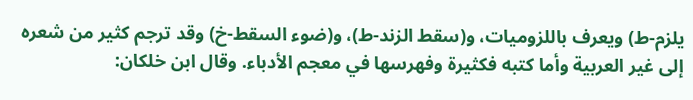يلزم-ط) ويعرف باللزوميات، و(سقط الزند-ط)، و(ضوء السقط-خ) وقد ترجم كثير من شعره إلى غير العربية وأما كتبه فكثيرة وفهرسها في معجم الأدباء. وقال ابن خلكان: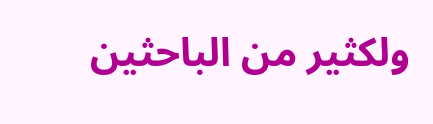ولكثير من الباحثين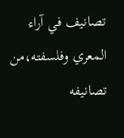تصانيف في آراء المعري وفلسفته،من تصانيفه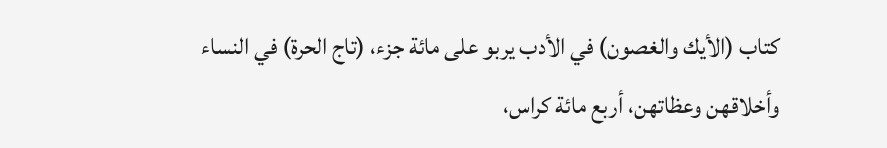كتاب (الأيك والغصون) في الأدب يربو على مائة جزء، (تاج الحرة) في النساء وأخلاقهن وعظاتهن، أربع مائة كراس،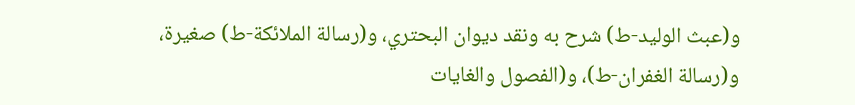و(عبث الوليد-ط) شرح به ونقد ديوان البحتري، و(رسالة الملائكة-ط) صغيرة، و(رسالة الغفران-ط)، و(الفصول والغايات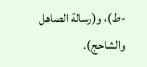-ط)، و(رسالة الصاهل والشاحج).